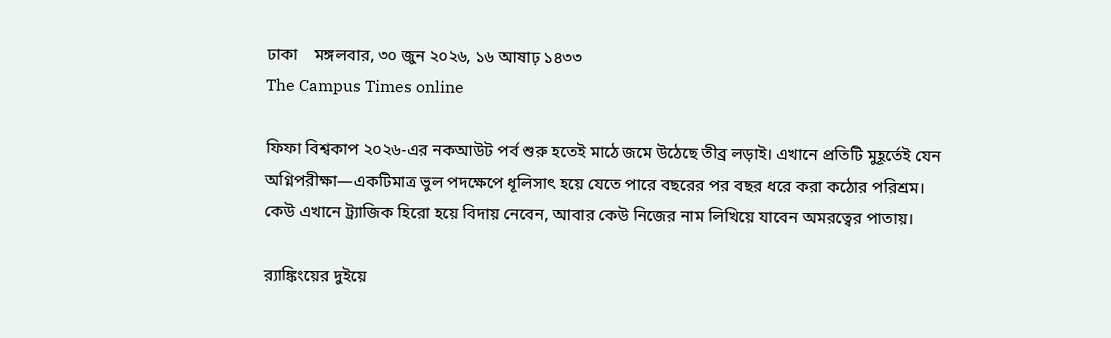ঢাকা    মঙ্গলবার, ৩০ জুন ২০২৬, ১৬ আষাঢ় ১৪৩৩
The Campus Times online

ফিফা বিশ্বকাপ ২০২৬-এর নকআউট পর্ব শুরু হতেই মাঠে জমে উঠেছে তীব্র লড়াই। এখানে প্রতিটি মুহূর্তেই যেন অগ্নিপরীক্ষা—একটিমাত্র ভুল পদক্ষেপে ধূলিসাৎ হয়ে যেতে পারে বছরের পর বছর ধরে করা কঠোর পরিশ্রম। কেউ এখানে ট্র্যাজিক হিরো হয়ে বিদায় নেবেন, আবার কেউ নিজের নাম লিখিয়ে যাবেন অমরত্বের পাতায়।

র‍্যাঙ্কিংয়ের দুইয়ে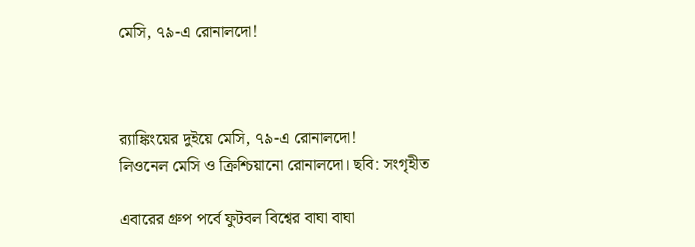মেসি, ৭৯-এ রোনালদো!



র‍্যাঙ্কিংয়ের দুইয়ে মেসি, ৭৯-এ রোনালদো!
লিওনেল মেসি ও ক্রিশ্চিয়ানো রোনালদো। ছবি: সংগৃহীত

এবারের গ্রুপ পর্বে ফুটবল বিশ্বের বাঘা বাঘা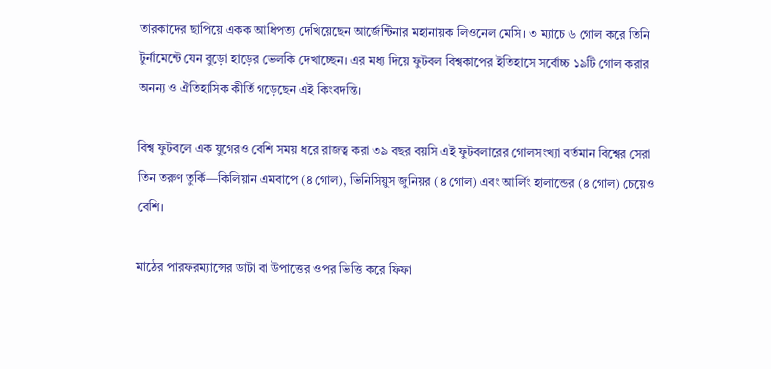তারকাদের ছাপিয়ে একক আধিপত্য দেখিয়েছেন আর্জেন্টিনার মহানায়ক লিওনেল মেসি। ৩ ম্যাচে ৬ গোল করে তিনি টুর্নামেন্টে যেন বুড়ো হাড়ের ভেলকি দেখাচ্ছেন। এর মধ্য দিয়ে ফুটবল বিশ্বকাপের ইতিহাসে সর্বোচ্চ ১৯টি গোল করার অনন্য ও ঐতিহাসিক কীর্তি গড়েছেন এই কিংবদন্তি।

বিশ্ব ফুটবলে এক যুগেরও বেশি সময় ধরে রাজত্ব করা ৩৯ বছর বয়সি এই ফুটবলারের গোলসংখ্যা বর্তমান বিশ্বের সেরা তিন তরুণ তুর্কি—কিলিয়ান এমবাপে (৪ গোল), ভিনিসিয়ুস জুনিয়র (৪ গোল) এবং আর্লিং হালান্ডের (৪ গোল) চেয়েও বেশি।

মাঠের পারফরম্যান্সের ডাটা বা উপাত্তের ওপর ভিত্তি করে ফিফা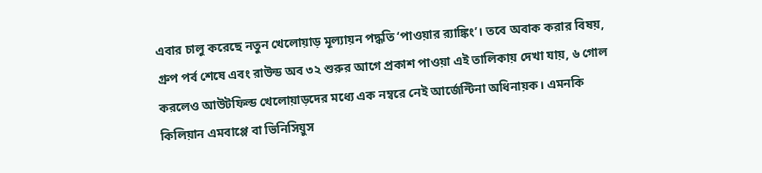এবার চালু করেছে নতুন খেলোয়াড় মূল্যায়ন পদ্ধতি ‘পাওয়ার র‍্যাঙ্কিং’। তবে অবাক করার বিষয়, গ্রুপ পর্ব শেষে এবং রাউন্ড অব ৩২ শুরুর আগে প্রকাশ পাওয়া এই তালিকায় দেখা যায়, ৬ গোল করলেও আউটফিল্ড খেলোয়াড়দের মধ্যে এক নম্বরে নেই আর্জেন্টিনা অধিনায়ক। এমনকি কিলিয়ান এমবাপ্পে বা ভিনিসিয়ুস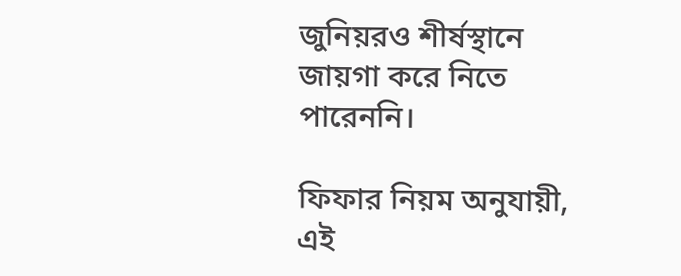জুনিয়রও শীর্ষস্থানে জায়গা করে নিতে পারেননি।

ফিফার নিয়ম অনুযায়ী, এই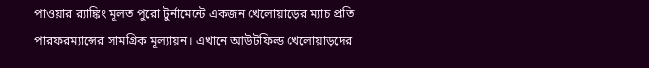পাওয়ার র‍্যাঙ্কিং মূলত পুরো টুর্নামেন্টে একজন খেলোয়াড়ের ম্যাচ প্রতি পারফরম্যান্সের সামগ্রিক মূল্যায়ন। এখানে আউটফিল্ড খেলোয়াড়দের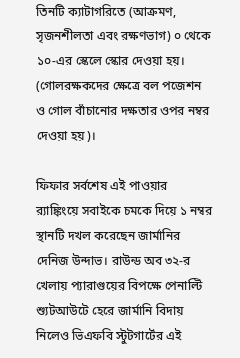তিনটি ক্যাটাগরিতে (আক্রমণ, সৃজনশীলতা এবং রক্ষণভাগ) ০ থেকে ১০-এর স্কেলে স্কোর দেওয়া হয়। (গোলরক্ষকদের ক্ষেত্রে বল পজেশন ও গোল বাঁচানোর দক্ষতার ওপর নম্বর দেওয়া হয়)।

ফিফার সর্বশেষ এই পাওয়ার র‍্যাঙ্কিংয়ে সবাইকে চমকে দিয়ে ১ নম্বর স্থানটি দখল করেছেন জার্মানির দেনিজ উন্দাভ। রাউন্ড অব ৩২-র খেলায় প্যারাগুয়ের বিপক্ষে পেনাল্টি শ্যুটআউটে হেরে জার্মানি বিদায় নিলেও ভিএফবি স্টুটগার্টের এই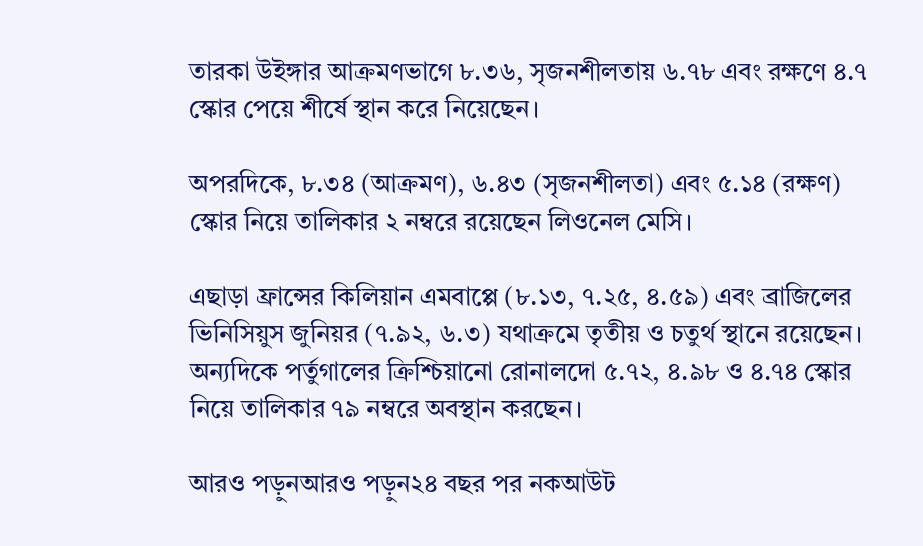তারকা উইঙ্গার আক্রমণভাগে ৮.৩৬, সৃজনশীলতায় ৬.৭৮ এবং রক্ষণে ৪.৭ স্কোর পেয়ে শীর্ষে স্থান করে নিয়েছেন।

অপরদিকে, ৮.৩৪ (আক্রমণ), ৬.৪৩ (সৃজনশীলতা) এবং ৫.১৪ (রক্ষণ) স্কোর নিয়ে তালিকার ২ নম্বরে রয়েছেন লিওনেল মেসি।

এছাড়া ফ্রান্সের কিলিয়ান এমবাপ্পে (৮.১৩, ৭.২৫, ৪.৫৯) এবং ব্রাজিলের ভিনিসিয়ুস জুনিয়র (৭.৯২, ৬.৩) যথাক্রমে তৃতীয় ও চতুর্থ স্থানে রয়েছেন। অন্যদিকে পর্তুগালের ক্রিশ্চিয়ানো রোনালদো ৫.৭২, ৪.৯৮ ও ৪.৭৪ স্কোর নিয়ে তালিকার ৭৯ নম্বরে অবস্থান করছেন।

আরও পড়ুনআরও পড়ুন২৪ বছর পর নকআউট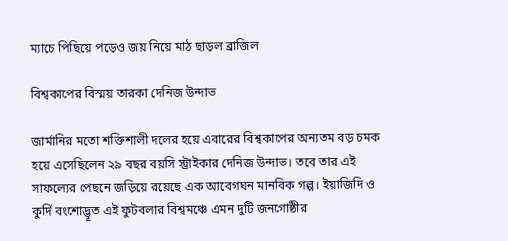ম্যাচে পিছিয়ে পড়েও জয় নিয়ে মাঠ ছাড়ল ব্রাজিল

বিশ্বকাপের বিস্ময় তারকা দেনিজ উন্দাভ

জার্মানির মতো শক্তিশালী দলের হয়ে এবারের বিশ্বকাপের অন্যতম বড় চমক হয়ে এসেছিলেন ২৯ বছর বয়সি স্ট্রাইকার দেনিজ উন্দাভ। তবে তার এই সাফল্যের পেছনে জড়িয়ে রয়েছে এক আবেগঘন মানবিক গল্প। ইয়াজিদি ও কুর্দি বংশোদ্ভূত এই ফুটবলার বিশ্বমঞ্চে এমন দুটি জনগোষ্ঠীর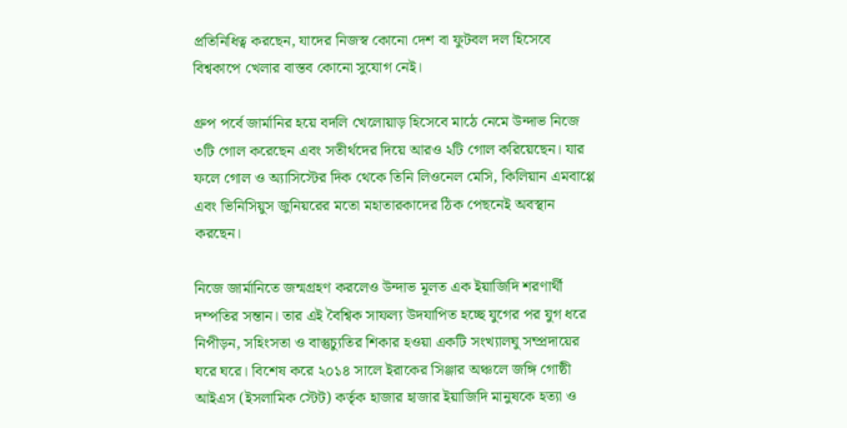প্রতিনিধিত্ব করছেন, যাদের নিজস্ব কোনো দেশ বা ফুটবল দল হিসেবে বিশ্বকাপে খেলার বাস্তব কোনো সুযোগ নেই।

গ্রুপ পর্বে জার্মানির হয়ে বদলি খেলোয়াড় হিসেবে মাঠে নেমে উন্দাভ নিজে ৩টি গোল করেছেন এবং সতীর্থদের দিয়ে আরও ২টি গোল করিয়েছেন। যার ফলে গোল ও অ্যাসিস্টের দিক থেকে তিনি লিওনেল মেসি, কিলিয়ান এমবাপ্পে এবং ভিনিসিয়ুস জুনিয়রের মতো মহাতারকাদের ঠিক পেছনেই অবস্থান করছেন।

নিজে জার্মানিতে জন্মগ্রহণ করলেও উন্দাভ মূলত এক ইয়াজিদি শরণার্থী দম্পতির সন্তান। তার এই বৈশ্বিক সাফল্য উদযাপিত হচ্ছে যুগের পর যুগ ধরে নিপীড়ন, সহিংসতা ও বাস্তুচ্যুতির শিকার হওয়া একটি সংখ্যালঘু সম্প্রদায়ের ঘরে ঘরে। বিশেষ করে ২০১৪ সালে ইরাকের সিঞ্জার অঞ্চলে জঙ্গি গোষ্ঠী আইএস (ইসলামিক স্টেট) কর্তৃক হাজার হাজার ইয়াজিদি মানুষকে হত্যা ও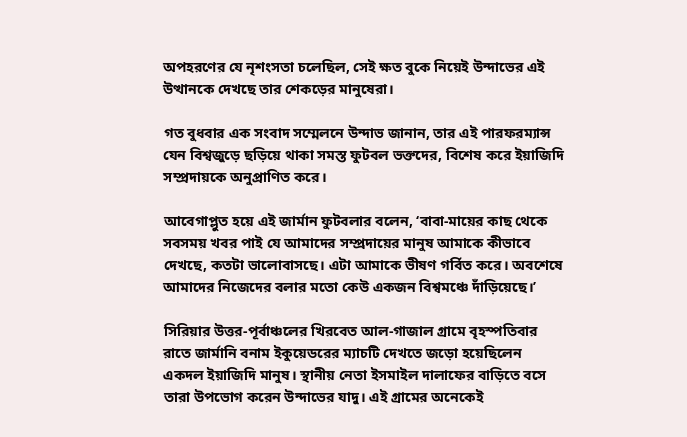অপহরণের যে নৃশংসতা চলেছিল, সেই ক্ষত বুকে নিয়েই উন্দাভের এই উত্থানকে দেখছে তার শেকড়ের মানুষেরা।

গত বুধবার এক সংবাদ সম্মেলনে উন্দাভ জানান, তার এই পারফরম্যান্স যেন বিশ্বজুড়ে ছড়িয়ে থাকা সমস্ত ফুটবল ভক্তদের, বিশেষ করে ইয়াজিদি সম্প্রদায়কে অনুপ্রাণিত করে।

আবেগাপ্লুত হয়ে এই জার্মান ফুটবলার বলেন, ‘বাবা-মায়ের কাছ থেকে সবসময় খবর পাই যে আমাদের সম্প্রদায়ের মানুষ আমাকে কীভাবে দেখছে, কতটা ভালোবাসছে। এটা আমাকে ভীষণ গর্বিত করে। অবশেষে আমাদের নিজেদের বলার মতো কেউ একজন বিশ্বমঞ্চে দাঁড়িয়েছে।’

সিরিয়ার উত্তর-পূর্বাঞ্চলের খিরবেত আল-গাজাল গ্রামে বৃহস্পতিবার রাতে জার্মানি বনাম ইকুয়েডরের ম্যাচটি দেখতে জড়ো হয়েছিলেন একদল ইয়াজিদি মানুষ। স্থানীয় নেতা ইসমাইল দালাফের বাড়িতে বসে তারা উপভোগ করেন উন্দাভের যাদু। এই গ্রামের অনেকেই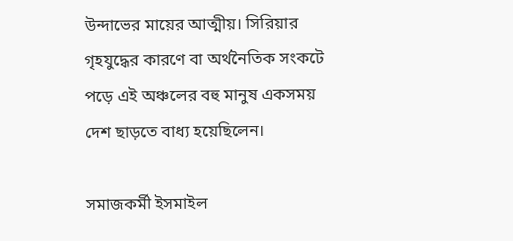উন্দাভের মায়ের আত্মীয়। সিরিয়ার গৃহযুদ্ধের কারণে বা অর্থনৈতিক সংকটে পড়ে এই অঞ্চলের বহু মানুষ একসময় দেশ ছাড়তে বাধ্য হয়েছিলেন।

সমাজকর্মী ইসমাইল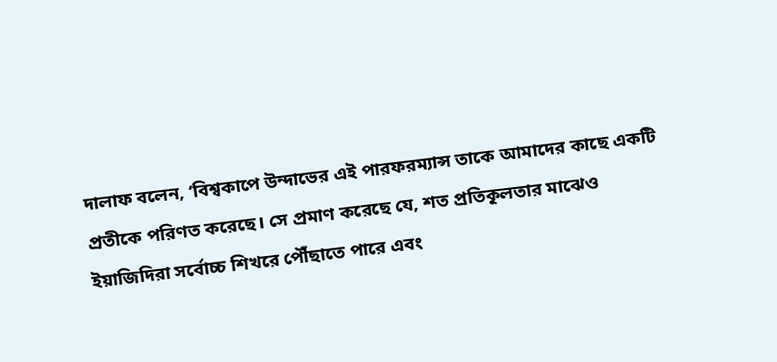দালাফ বলেন, ‘বিশ্বকাপে উন্দাভের এই পারফরম্যান্স তাকে আমাদের কাছে একটি প্রতীকে পরিণত করেছে। সে প্রমাণ করেছে যে, শত প্রতিকূলতার মাঝেও ইয়াজিদিরা সর্বোচ্চ শিখরে পৌঁছাতে পারে এবং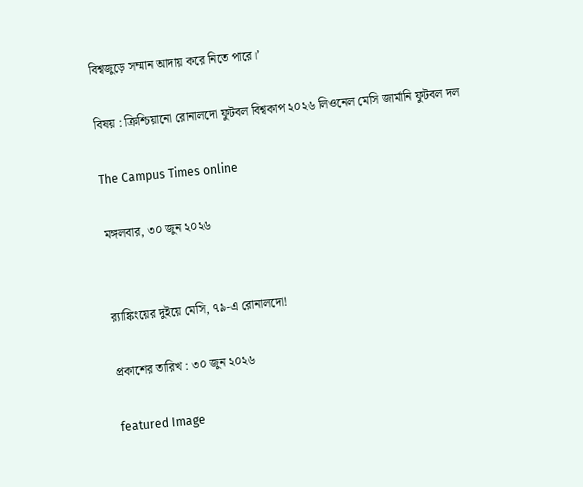বিশ্বজুড়ে সম্মান আদায় করে নিতে পারে।’

বিষয় : ক্রিশ্চিয়ানো রোনালদো ফুটবল বিশ্বকাপ ২০২৬ লিওনেল মেসি জার্মানি ফুটবল দল

The Campus Times online

মঙ্গলবার, ৩০ জুন ২০২৬


র‍্যাঙ্কিংয়ের দুইয়ে মেসি, ৭৯-এ রোনালদো!

প্রকাশের তারিখ : ৩০ জুন ২০২৬

featured Image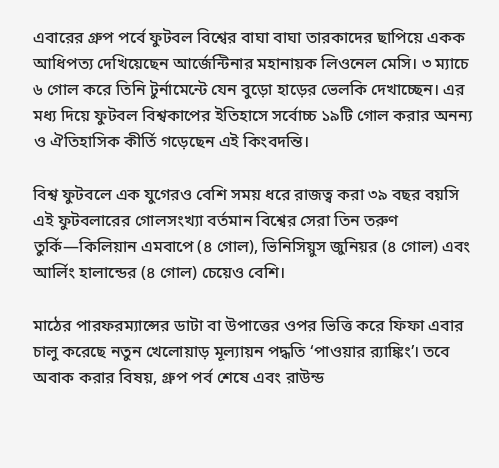এবারের গ্রুপ পর্বে ফুটবল বিশ্বের বাঘা বাঘা তারকাদের ছাপিয়ে একক আধিপত্য দেখিয়েছেন আর্জেন্টিনার মহানায়ক লিওনেল মেসি। ৩ ম্যাচে ৬ গোল করে তিনি টুর্নামেন্টে যেন বুড়ো হাড়ের ভেলকি দেখাচ্ছেন। এর মধ্য দিয়ে ফুটবল বিশ্বকাপের ইতিহাসে সর্বোচ্চ ১৯টি গোল করার অনন্য ও ঐতিহাসিক কীর্তি গড়েছেন এই কিংবদন্তি।

বিশ্ব ফুটবলে এক যুগেরও বেশি সময় ধরে রাজত্ব করা ৩৯ বছর বয়সি এই ফুটবলারের গোলসংখ্যা বর্তমান বিশ্বের সেরা তিন তরুণ তুর্কি—কিলিয়ান এমবাপে (৪ গোল), ভিনিসিয়ুস জুনিয়র (৪ গোল) এবং আর্লিং হালান্ডের (৪ গোল) চেয়েও বেশি।

মাঠের পারফরম্যান্সের ডাটা বা উপাত্তের ওপর ভিত্তি করে ফিফা এবার চালু করেছে নতুন খেলোয়াড় মূল্যায়ন পদ্ধতি ‘পাওয়ার র‍্যাঙ্কিং’। তবে অবাক করার বিষয়, গ্রুপ পর্ব শেষে এবং রাউন্ড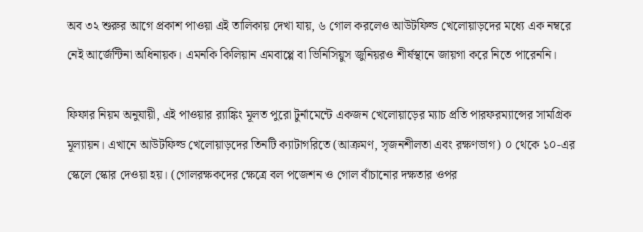অব ৩২ শুরুর আগে প্রকাশ পাওয়া এই তালিকায় দেখা যায়, ৬ গোল করলেও আউটফিল্ড খেলোয়াড়দের মধ্যে এক নম্বরে নেই আর্জেন্টিনা অধিনায়ক। এমনকি কিলিয়ান এমবাপ্পে বা ভিনিসিয়ুস জুনিয়রও শীর্ষস্থানে জায়গা করে নিতে পারেননি।

ফিফার নিয়ম অনুযায়ী, এই পাওয়ার র‍্যাঙ্কিং মূলত পুরো টুর্নামেন্টে একজন খেলোয়াড়ের ম্যাচ প্রতি পারফরম্যান্সের সামগ্রিক মূল্যায়ন। এখানে আউটফিল্ড খেলোয়াড়দের তিনটি ক্যাটাগরিতে (আক্রমণ, সৃজনশীলতা এবং রক্ষণভাগ) ০ থেকে ১০-এর স্কেলে স্কোর দেওয়া হয়। (গোলরক্ষকদের ক্ষেত্রে বল পজেশন ও গোল বাঁচানোর দক্ষতার ওপর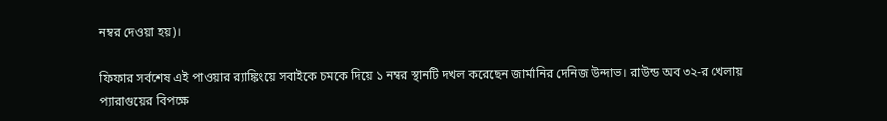নম্বর দেওয়া হয়)।

ফিফার সর্বশেষ এই পাওয়ার র‍্যাঙ্কিংয়ে সবাইকে চমকে দিয়ে ১ নম্বর স্থানটি দখল করেছেন জার্মানির দেনিজ উন্দাভ। রাউন্ড অব ৩২-র খেলায় প্যারাগুয়ের বিপক্ষে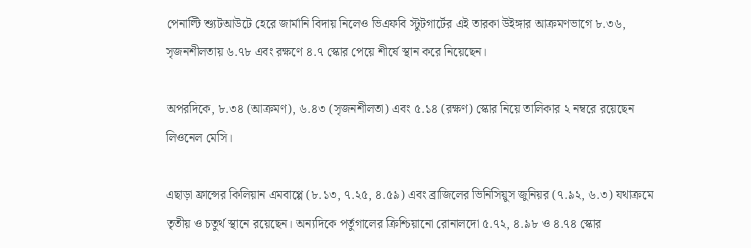পেনাল্টি শ্যুটআউটে হেরে জার্মানি বিদায় নিলেও ভিএফবি স্টুটগার্টের এই তারকা উইঙ্গার আক্রমণভাগে ৮.৩৬, সৃজনশীলতায় ৬.৭৮ এবং রক্ষণে ৪.৭ স্কোর পেয়ে শীর্ষে স্থান করে নিয়েছেন।

অপরদিকে, ৮.৩৪ (আক্রমণ), ৬.৪৩ (সৃজনশীলতা) এবং ৫.১৪ (রক্ষণ) স্কোর নিয়ে তালিকার ২ নম্বরে রয়েছেন লিওনেল মেসি।

এছাড়া ফ্রান্সের কিলিয়ান এমবাপ্পে (৮.১৩, ৭.২৫, ৪.৫৯) এবং ব্রাজিলের ভিনিসিয়ুস জুনিয়র (৭.৯২, ৬.৩) যথাক্রমে তৃতীয় ও চতুর্থ স্থানে রয়েছেন। অন্যদিকে পর্তুগালের ক্রিশ্চিয়ানো রোনালদো ৫.৭২, ৪.৯৮ ও ৪.৭৪ স্কোর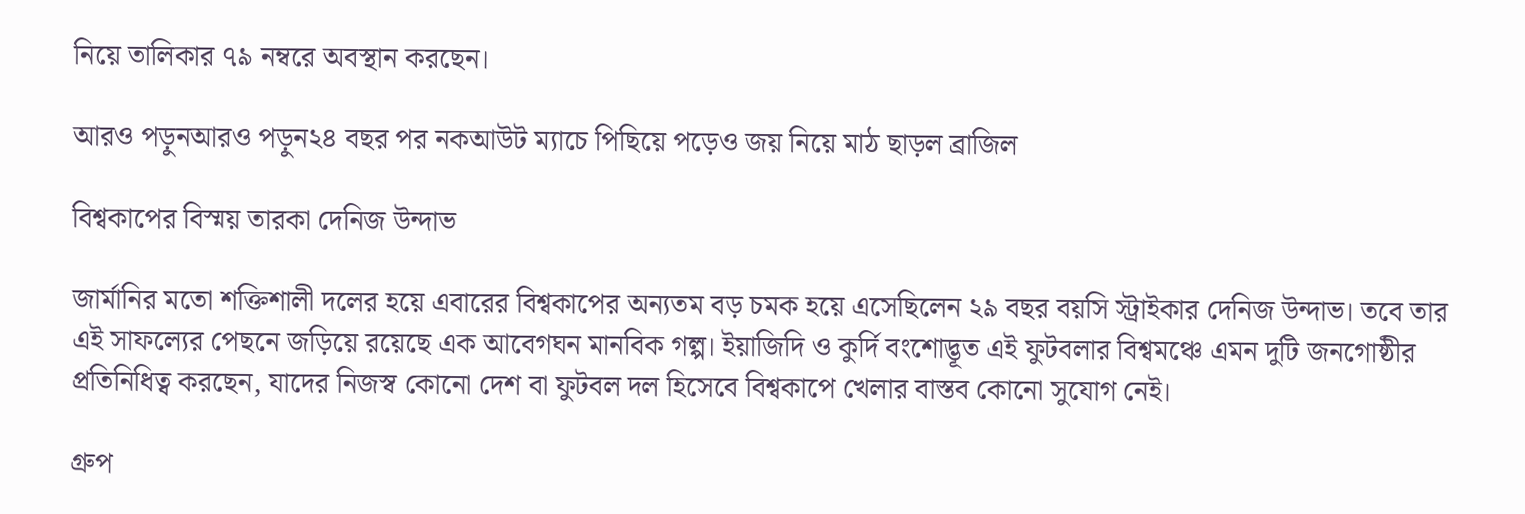নিয়ে তালিকার ৭৯ নম্বরে অবস্থান করছেন।

আরও পড়ুনআরও পড়ুন২৪ বছর পর নকআউট ম্যাচে পিছিয়ে পড়েও জয় নিয়ে মাঠ ছাড়ল ব্রাজিল

বিশ্বকাপের বিস্ময় তারকা দেনিজ উন্দাভ

জার্মানির মতো শক্তিশালী দলের হয়ে এবারের বিশ্বকাপের অন্যতম বড় চমক হয়ে এসেছিলেন ২৯ বছর বয়সি স্ট্রাইকার দেনিজ উন্দাভ। তবে তার এই সাফল্যের পেছনে জড়িয়ে রয়েছে এক আবেগঘন মানবিক গল্প। ইয়াজিদি ও কুর্দি বংশোদ্ভূত এই ফুটবলার বিশ্বমঞ্চে এমন দুটি জনগোষ্ঠীর প্রতিনিধিত্ব করছেন, যাদের নিজস্ব কোনো দেশ বা ফুটবল দল হিসেবে বিশ্বকাপে খেলার বাস্তব কোনো সুযোগ নেই।

গ্রুপ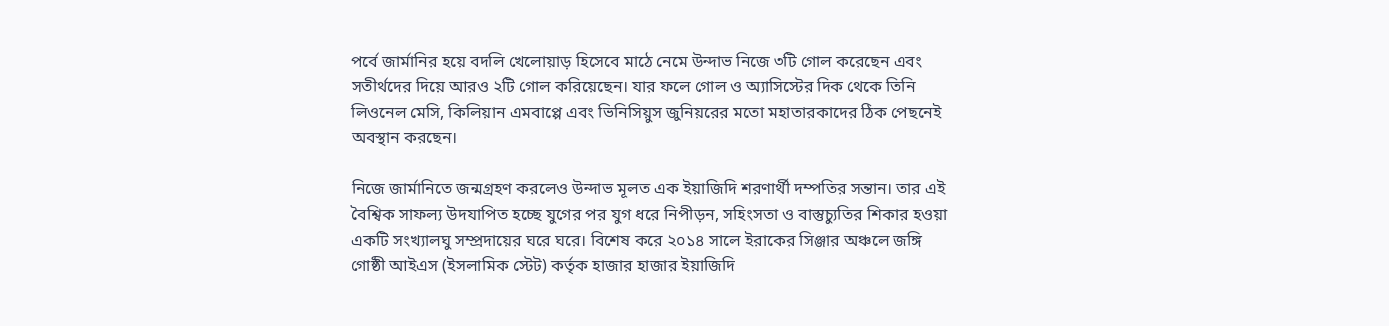পর্বে জার্মানির হয়ে বদলি খেলোয়াড় হিসেবে মাঠে নেমে উন্দাভ নিজে ৩টি গোল করেছেন এবং সতীর্থদের দিয়ে আরও ২টি গোল করিয়েছেন। যার ফলে গোল ও অ্যাসিস্টের দিক থেকে তিনি লিওনেল মেসি, কিলিয়ান এমবাপ্পে এবং ভিনিসিয়ুস জুনিয়রের মতো মহাতারকাদের ঠিক পেছনেই অবস্থান করছেন।

নিজে জার্মানিতে জন্মগ্রহণ করলেও উন্দাভ মূলত এক ইয়াজিদি শরণার্থী দম্পতির সন্তান। তার এই বৈশ্বিক সাফল্য উদযাপিত হচ্ছে যুগের পর যুগ ধরে নিপীড়ন, সহিংসতা ও বাস্তুচ্যুতির শিকার হওয়া একটি সংখ্যালঘু সম্প্রদায়ের ঘরে ঘরে। বিশেষ করে ২০১৪ সালে ইরাকের সিঞ্জার অঞ্চলে জঙ্গি গোষ্ঠী আইএস (ইসলামিক স্টেট) কর্তৃক হাজার হাজার ইয়াজিদি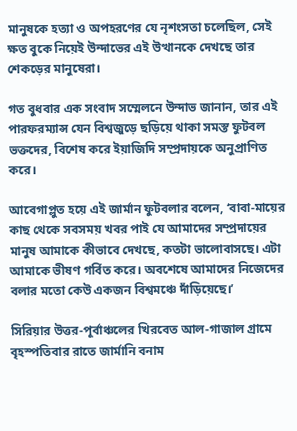মানুষকে হত্যা ও অপহরণের যে নৃশংসতা চলেছিল, সেই ক্ষত বুকে নিয়েই উন্দাভের এই উত্থানকে দেখছে তার শেকড়ের মানুষেরা।

গত বুধবার এক সংবাদ সম্মেলনে উন্দাভ জানান, তার এই পারফরম্যান্স যেন বিশ্বজুড়ে ছড়িয়ে থাকা সমস্ত ফুটবল ভক্তদের, বিশেষ করে ইয়াজিদি সম্প্রদায়কে অনুপ্রাণিত করে।

আবেগাপ্লুত হয়ে এই জার্মান ফুটবলার বলেন, ‘বাবা-মায়ের কাছ থেকে সবসময় খবর পাই যে আমাদের সম্প্রদায়ের মানুষ আমাকে কীভাবে দেখছে, কতটা ভালোবাসছে। এটা আমাকে ভীষণ গর্বিত করে। অবশেষে আমাদের নিজেদের বলার মতো কেউ একজন বিশ্বমঞ্চে দাঁড়িয়েছে।’

সিরিয়ার উত্তর-পূর্বাঞ্চলের খিরবেত আল-গাজাল গ্রামে বৃহস্পতিবার রাতে জার্মানি বনাম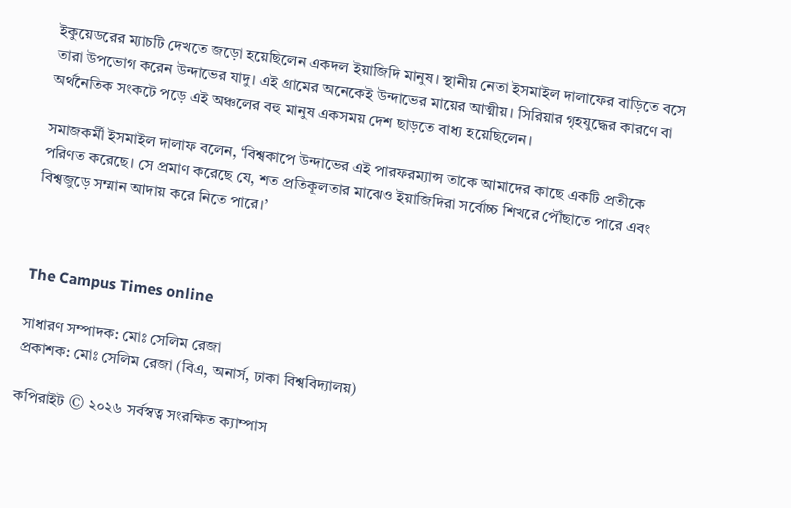ইকুয়েডরের ম্যাচটি দেখতে জড়ো হয়েছিলেন একদল ইয়াজিদি মানুষ। স্থানীয় নেতা ইসমাইল দালাফের বাড়িতে বসে তারা উপভোগ করেন উন্দাভের যাদু। এই গ্রামের অনেকেই উন্দাভের মায়ের আত্মীয়। সিরিয়ার গৃহযুদ্ধের কারণে বা অর্থনৈতিক সংকটে পড়ে এই অঞ্চলের বহু মানুষ একসময় দেশ ছাড়তে বাধ্য হয়েছিলেন।

সমাজকর্মী ইসমাইল দালাফ বলেন, ‘বিশ্বকাপে উন্দাভের এই পারফরম্যান্স তাকে আমাদের কাছে একটি প্রতীকে পরিণত করেছে। সে প্রমাণ করেছে যে, শত প্রতিকূলতার মাঝেও ইয়াজিদিরা সর্বোচ্চ শিখরে পৌঁছাতে পারে এবং বিশ্বজুড়ে সম্মান আদায় করে নিতে পারে।’



The Campus Times online

সাধারণ সম্পাদক: মোঃ সেলিম রেজা
প্রকাশক: মোঃ সেলিম রেজা (বিএ, অনার্স, ঢাকা বিশ্ববিদ্যালয়)

কপিরাইট © ২০২৬ সর্বস্বত্ব সংরক্ষিত ক্যাম্পাস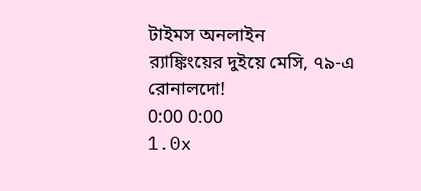টাইমস অনলাইন
র‍্যাঙ্কিংয়ের দুইয়ে মেসি, ৭৯-এ রোনালদো!
0:00 0:00
1.0x